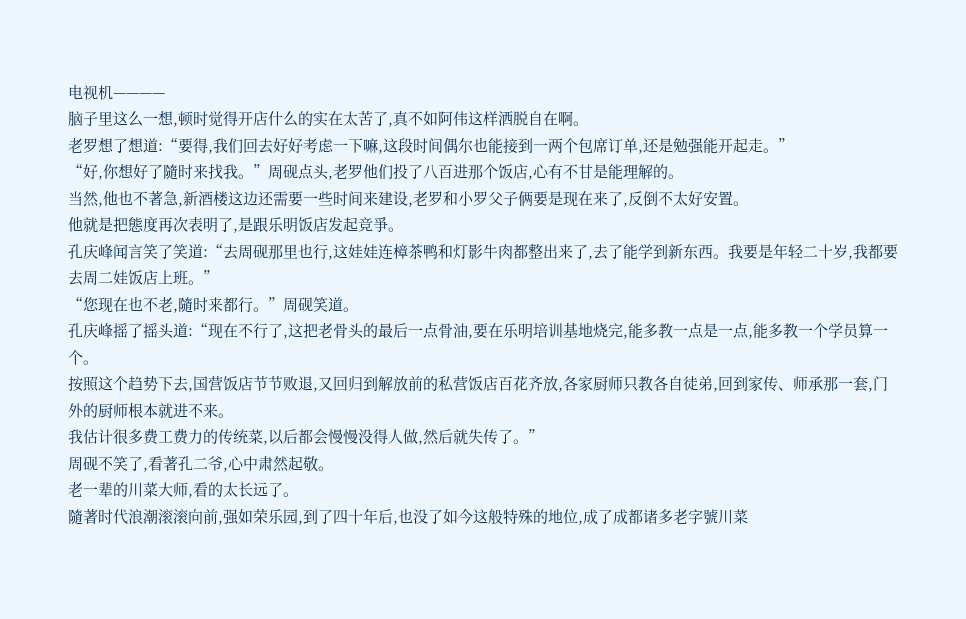电视机————
脑子里这么一想,顿时觉得开店什么的实在太苦了,真不如阿伟这样洒脱自在啊。
老罗想了想道:“要得,我们回去好好考虑一下嘛,这段时间偶尔也能接到一两个包席订单,还是勉强能开起走。”
“好,你想好了隨时来找我。”周砚点头,老罗他们投了八百进那个饭店,心有不甘是能理解的。
当然,他也不著急,新酒楼这边还需要一些时间来建设,老罗和小罗父子俩要是现在来了,反倒不太好安置。
他就是把態度再次表明了,是跟乐明饭店发起竞爭。
孔庆峰闻言笑了笑道:“去周砚那里也行,这娃娃连樟茶鸭和灯影牛肉都整出来了,去了能学到新东西。我要是年轻二十岁,我都要去周二娃饭店上班。”
“您现在也不老,隨时来都行。”周砚笑道。
孔庆峰摇了摇头道:“现在不行了,这把老骨头的最后一点骨油,要在乐明培训基地烧完,能多教一点是一点,能多教一个学员算一个。
按照这个趋势下去,国营饭店节节败退,又回归到解放前的私营饭店百花齐放,各家厨师只教各自徒弟,回到家传、师承那一套,门外的厨师根本就进不来。
我估计很多费工费力的传统菜,以后都会慢慢没得人做,然后就失传了。”
周砚不笑了,看著孔二爷,心中肃然起敬。
老一辈的川菜大师,看的太长远了。
隨著时代浪潮滚滚向前,强如荣乐园,到了四十年后,也没了如今这般特殊的地位,成了成都诸多老字號川菜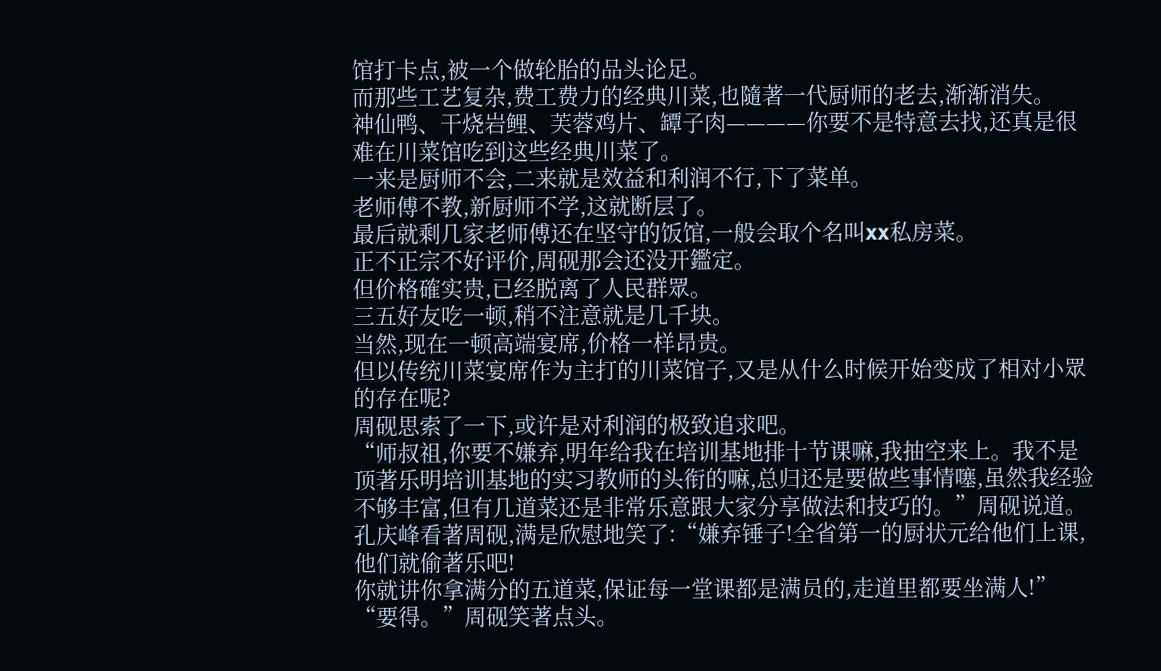馆打卡点,被一个做轮胎的品头论足。
而那些工艺复杂,费工费力的经典川菜,也隨著一代厨师的老去,渐渐消失。
神仙鸭、干烧岩鲤、芙蓉鸡片、罈子肉————你要不是特意去找,还真是很难在川菜馆吃到这些经典川菜了。
一来是厨师不会,二来就是效益和利润不行,下了菜单。
老师傅不教,新厨师不学,这就断层了。
最后就剩几家老师傅还在坚守的饭馆,一般会取个名叫xx私房菜。
正不正宗不好评价,周砚那会还没开鑑定。
但价格確实贵,已经脱离了人民群眾。
三五好友吃一顿,稍不注意就是几千块。
当然,现在一顿高端宴席,价格一样昂贵。
但以传统川菜宴席作为主打的川菜馆子,又是从什么时候开始变成了相对小眾的存在呢?
周砚思索了一下,或许是对利润的极致追求吧。
“师叔祖,你要不嫌弃,明年给我在培训基地排十节课嘛,我抽空来上。我不是顶著乐明培训基地的实习教师的头衔的嘛,总归还是要做些事情噻,虽然我经验不够丰富,但有几道菜还是非常乐意跟大家分享做法和技巧的。”周砚说道。
孔庆峰看著周砚,满是欣慰地笑了:“嫌弃锤子!全省第一的厨状元给他们上课,他们就偷著乐吧!
你就讲你拿满分的五道菜,保证每一堂课都是满员的,走道里都要坐满人!”
“要得。”周砚笑著点头。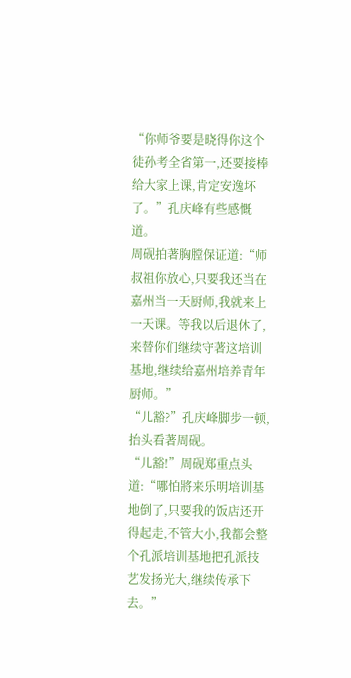“你师爷要是晓得你这个徒孙考全省第一,还要接棒给大家上课,肯定安逸坏了。”孔庆峰有些感慨道。
周砚拍著胸膛保证道:“师叔祖你放心,只要我还当在嘉州当一天厨师,我就来上一天课。等我以后退休了,来替你们继续守著这培训基地,继续给嘉州培养青年厨师。”
“儿豁?”孔庆峰脚步一顿,抬头看著周砚。
“儿豁!”周砚郑重点头道:“哪怕將来乐明培训基地倒了,只要我的饭店还开得起走,不管大小,我都会整个孔派培训基地把孔派技艺发扬光大,继续传承下去。”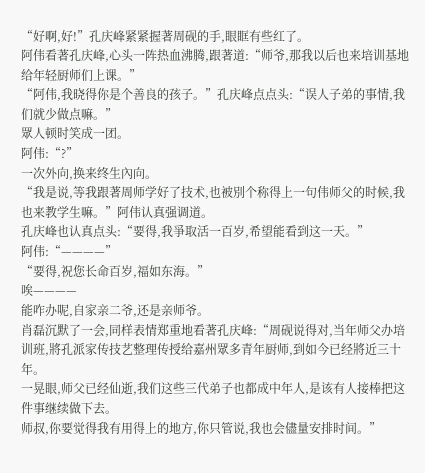“好啊,好!”孔庆峰紧紧握著周砚的手,眼眶有些红了。
阿伟看著孔庆峰,心头一阵热血沸腾,跟著道:“师爷,那我以后也来培训基地给年轻厨师们上课。”
“阿伟,我晓得你是个善良的孩子。”孔庆峰点点头:“误人子弟的事情,我们就少做点嘛。”
眾人顿时笑成一团。
阿伟:“?”
一次外向,换来终生內向。
“我是说,等我跟著周师学好了技术,也被別个称得上一句伟师父的时候,我也来教学生嘛。”阿伟认真强调道。
孔庆峰也认真点头:“要得,我爭取活一百岁,希望能看到这一天。”
阿伟:“————”
“要得,祝您长命百岁,福如东海。”
唉————
能咋办呢,自家亲二爷,还是亲师爷。
肖磊沉默了一会,同样表情郑重地看著孔庆峰:“周砚说得对,当年师父办培训班,將孔派家传技艺整理传授给嘉州眾多青年厨师,到如今已经將近三十年。
一晃眼,师父已经仙逝,我们这些三代弟子也都成中年人,是该有人接棒把这件事继续做下去。
师叔,你要觉得我有用得上的地方,你只管说,我也会儘量安排时间。”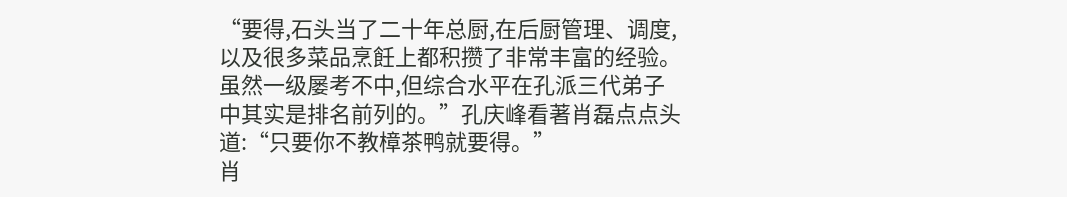“要得,石头当了二十年总厨,在后厨管理、调度,以及很多菜品烹飪上都积攒了非常丰富的经验。虽然一级屡考不中,但综合水平在孔派三代弟子中其实是排名前列的。”孔庆峰看著肖磊点点头道:“只要你不教樟茶鸭就要得。”
肖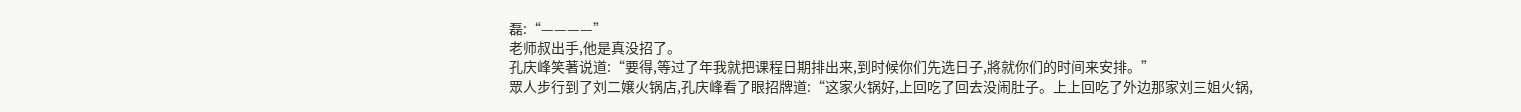磊:“————”
老师叔出手,他是真没招了。
孔庆峰笑著说道:“要得,等过了年我就把课程日期排出来,到时候你们先选日子,將就你们的时间来安排。”
眾人步行到了刘二嬢火锅店,孔庆峰看了眼招牌道:“这家火锅好,上回吃了回去没闹肚子。上上回吃了外边那家刘三姐火锅,